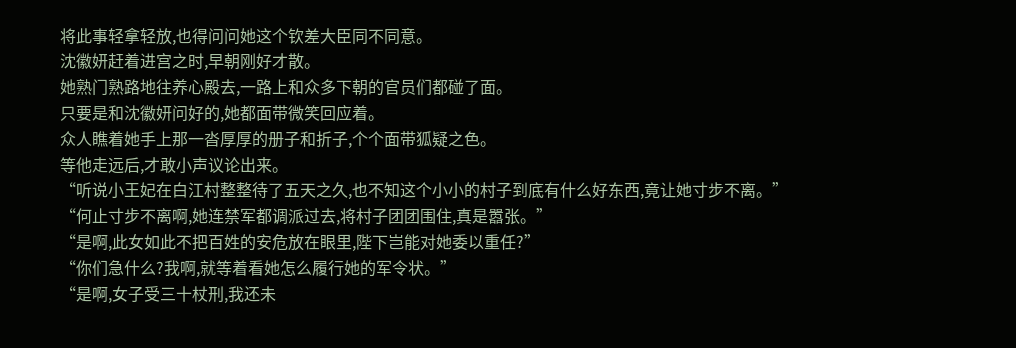将此事轻拿轻放,也得问问她这个钦差大臣同不同意。
沈徽妍赶着进宫之时,早朝刚好才散。
她熟门熟路地往养心殿去,一路上和众多下朝的官员们都碰了面。
只要是和沈徽妍问好的,她都面带微笑回应着。
众人瞧着她手上那一沓厚厚的册子和折子,个个面带狐疑之色。
等他走远后,才敢小声议论出来。
“听说小王妃在白江村整整待了五天之久,也不知这个小小的村子到底有什么好东西,竟让她寸步不离。”
“何止寸步不离啊,她连禁军都调派过去,将村子团团围住,真是嚣张。”
“是啊,此女如此不把百姓的安危放在眼里,陛下岂能对她委以重任?”
“你们急什么?我啊,就等着看她怎么履行她的军令状。”
“是啊,女子受三十杖刑,我还未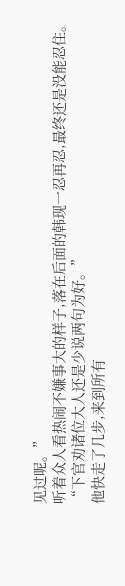见过呢。”
听着众人看热闹不嫌事大的样子,落在后面的韩现一忍再忍,最终还是没能忍住。
“下官劝诸位大人还是少说两句为好。”
他快走了几步,来到所有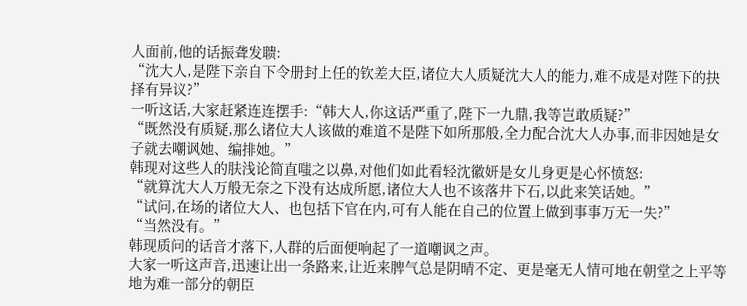人面前,他的话振聋发聩:
“沈大人,是陛下亲自下令册封上任的钦差大臣,诸位大人质疑沈大人的能力,难不成是对陛下的抉择有异议?”
一听这话,大家赶紧连连摆手:“韩大人,你这话严重了,陛下一九鼎,我等岂敢质疑?”
“既然没有质疑,那么诸位大人该做的难道不是陛下如所那般,全力配合沈大人办事,而非因她是女子就去嘲讽她、编排她。”
韩现对这些人的肤浅论简直嗤之以鼻,对他们如此看轻沈徽妍是女儿身更是心怀愤怒:
“就算沈大人万般无奈之下没有达成所愿,诸位大人也不该落井下石,以此来笑话她。”
“试问,在场的诸位大人、也包括下官在内,可有人能在自己的位置上做到事事万无一失?”
“当然没有。”
韩现质问的话音才落下,人群的后面便响起了一道嘲讽之声。
大家一听这声音,迅速让出一条路来,让近来脾气总是阴晴不定、更是毫无人情可地在朝堂之上平等地为难一部分的朝臣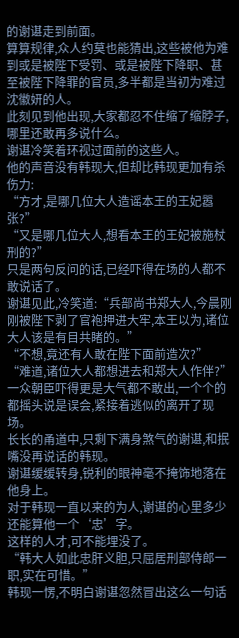的谢谌走到前面。
算算规律,众人约莫也能猜出,这些被他为难到或是被陛下受罚、或是被陛下降职、甚至被陛下降罪的官员,多半都是当初为难过沈徽妍的人。
此刻见到他出现,大家都忍不住缩了缩脖子,哪里还敢再多说什么。
谢谌冷笑着环视过面前的这些人。
他的声音没有韩现大,但却比韩现更加有杀伤力:
“方才,是哪几位大人造谣本王的王妃嚣张?”
“又是哪几位大人,想看本王的王妃被施杖刑的?”
只是两句反问的话,已经吓得在场的人都不敢说话了。
谢谌见此,冷笑道:“兵部尚书郑大人,今晨刚刚被陛下剥了官袍押进大牢,本王以为,诸位大人该是有目共睹的。”
“不想,竟还有人敢在陛下面前造次?”
“难道,诸位大人都想进去和郑大人作伴?”
一众朝臣吓得更是大气都不敢出,一个个的都摇头说是误会,紧接着逃似的离开了现场。
长长的甬道中,只剩下满身煞气的谢谌,和抿嘴没再说话的韩现。
谢谌缓缓转身,锐利的眼神毫不掩饰地落在他身上。
对于韩现一直以来的为人,谢谌的心里多少还能算他一个‘忠’字。
这样的人才,可不能埋没了。
“韩大人如此忠肝义胆,只屈居刑部侍郎一职,实在可惜。”
韩现一愣,不明白谢谌忽然冒出这么一句话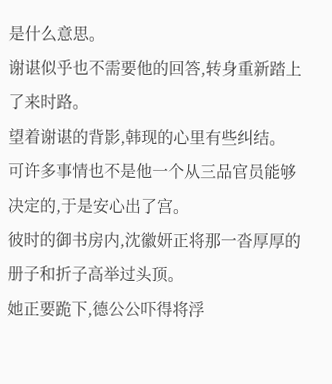是什么意思。
谢谌似乎也不需要他的回答,转身重新踏上了来时路。
望着谢谌的背影,韩现的心里有些纠结。
可许多事情也不是他一个从三品官员能够决定的,于是安心出了宫。
彼时的御书房内,沈徽妍正将那一沓厚厚的册子和折子高举过头顶。
她正要跪下,德公公吓得将浮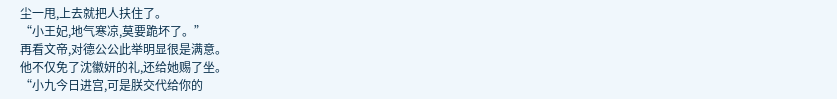尘一甩,上去就把人扶住了。
“小王妃,地气寒凉,莫要跪坏了。”
再看文帝,对德公公此举明显很是满意。
他不仅免了沈徽妍的礼,还给她赐了坐。
“小九今日进宫,可是朕交代给你的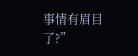事情有眉目了?”